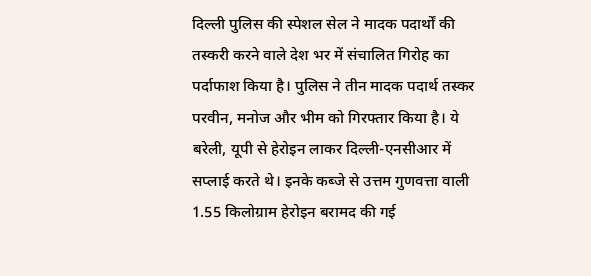दिल्ली पुलिस की स्पेशल सेल ने मादक पदार्थों की तस्करी करने वाले देश भर में संचालित गिरोह का पर्दाफाश किया है। पुलिस ने तीन मादक पदार्थ तस्कर परवीन, मनोज और भीम को गिरफ्तार किया है। ये बरेली, यूपी से हेरोइन लाकर दिल्ली-एनसीआर में सप्लाई करते थे। इनके कब्जे से उत्तम गुणवत्ता वाली 1.55 किलोग्राम हेरोइन बरामद की गई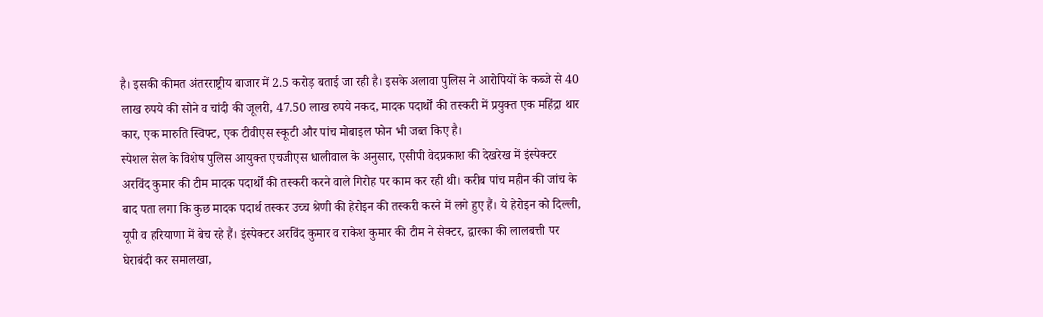है। इसकी कीमत अंतरराष्ट्रीय बाजार में 2.5 करोड़ बताई जा रही है। इसके अलावा पुलिस ने आरोपियों के कब्जे से 40 लाख रुपये की सोने व चांदी की जूलरी, 47.50 लाख रुपये नकद, मादक पदार्थों की तस्करी में प्रयुक्त एक महिंद्रा थार कार, एक मारुति स्विफ्ट, एक टीवीएस स्कूटी और पांच मोबाइल फोन भी जब्त किए है।
स्पेशल सेल के विशेष पुलिस आयुक्त एचजीएस धालीवाल के अनुसार, एसीपी वेदप्रकाश की देखरेख में इंस्पेक्टर अरविंद कुमार की टीम मादक पदार्थों की तस्करी करने वाले गिरोह पर काम कर रही थी। करीब पांच महीन की जांच के बाद पता लगा कि कुछ मादक पदार्थ तस्कर उच्च श्रेणी की हेरोइन की तस्करी करने में लगे हुए हैं। ये हेरोइन को दिल्ली, यूपी व हरियाणा में बेच रहे हैं। इंस्पेक्टर अरविंद कुमार व राकेश कुमार की टीम ने सेक्टर, द्वारका की लालबत्ती पर घेराबंदी कर समालखा,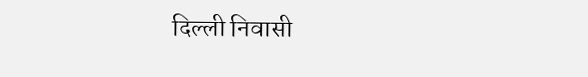दिल्ली निवासी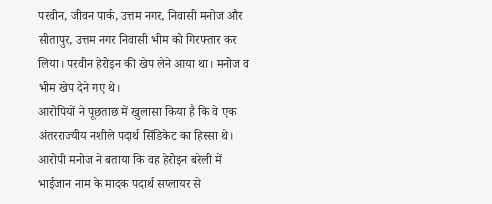परवीन, जीवन पार्क, उत्तम नगर, निवासी मनोज और सीतापुर, उत्तम नगर निवासी भीम को गिरफ्तार कर लिया। परवीन हेरोइन की खेप लेने आया था। मनोज व भीम खेप देने गए थे।
आरोपियों ने पूछताछ में खुलासा किया है कि वे एक अंतरराज्यीय नशीले पदार्थ सिंडिकेट का हिस्सा थे। आरोपी मनोज ने बताया कि वह हेरोइन बरेली में भाईजान नाम के मादक पदार्थ सप्लायर से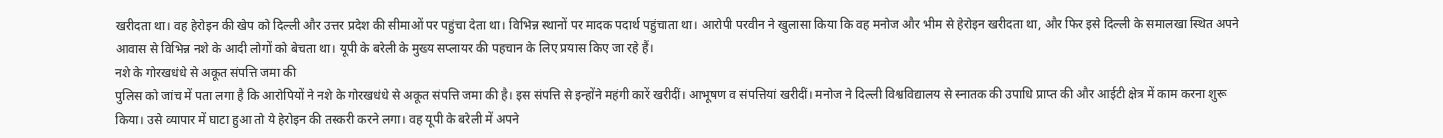खरीदता था। वह हेरोइन की खेप को दिल्ली और उत्तर प्रदेश की सीमाओं पर पहुंचा देता था। विभिन्न स्थानों पर मादक पदार्थ पहुंचाता था। आरोपी परवीन ने खुलासा किया कि वह मनोज और भीम से हेरोइन खरीदता था, और फिर इसे दिल्ली के समालखा स्थित अपने आवास से विभिन्न नशे के आदी लोगों को बेचता था। यूपी के बरेली के मुख्य सप्लायर की पहचान के लिए प्रयास किए जा रहे हैं।
नशे के गोरखधंधे से अकूत संपत्ति जमा की
पुलिस को जांच में पता लगा है कि आरोपियों ने नशे के गोरखधंधे से अकूत संपत्ति जमा की है। इस संपत्ति से इन्होंने महंगी कारें खरीदीं। आभूषण व संपत्तियां खरीदीं। मनोज ने दिल्ली विश्वविद्यालय से स्नातक की उपाधि प्राप्त की और आईटी क्षेत्र में काम करना शुरू किया। उसे व्यापार में घाटा हुआ तो ये हेरोइन की तस्करी करने लगा। वह यूपी के बरेली में अपने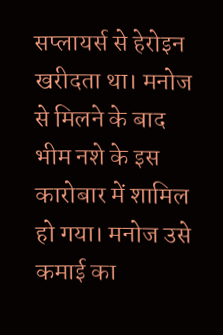सप्लायर्स से हेरोइन खरीदता था। मनोज से मिलने के बाद भीम नशे के इस कारोबार में शामिल हो गया। मनोज उसे कमाई का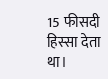15 फीसदी हिस्सा देता था।